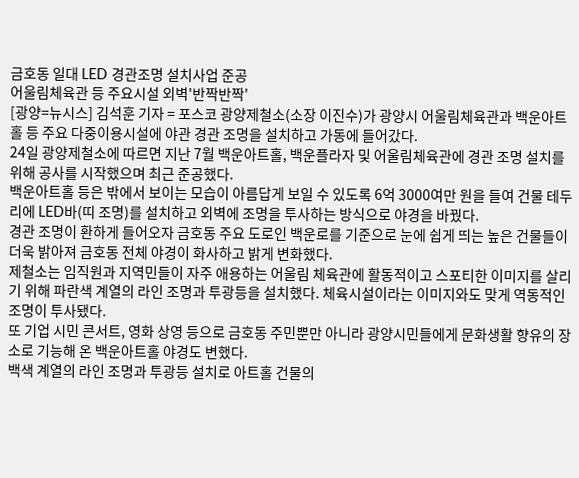금호동 일대 LED 경관조명 설치사업 준공
어울림체육관 등 주요시설 외벽'반짝반짝'
[광양=뉴시스] 김석훈 기자 = 포스코 광양제철소(소장 이진수)가 광양시 어울림체육관과 백운아트홀 등 주요 다중이용시설에 야관 경관 조명을 설치하고 가동에 들어갔다.
24일 광양제철소에 따르면 지난 7월 백운아트홀, 백운플라자 및 어울림체육관에 경관 조명 설치를 위해 공사를 시작했으며 최근 준공했다.
백운아트홀 등은 밖에서 보이는 모습이 아름답게 보일 수 있도록 6억 3000여만 원을 들여 건물 테두리에 LED바(띠 조명)를 설치하고 외벽에 조명을 투사하는 방식으로 야경을 바꿨다.
경관 조명이 환하게 들어오자 금호동 주요 도로인 백운로를 기준으로 눈에 쉽게 띄는 높은 건물들이 더욱 밝아져 금호동 전체 야경이 화사하고 밝게 변화했다.
제철소는 임직원과 지역민들이 자주 애용하는 어울림 체육관에 활동적이고 스포티한 이미지를 살리기 위해 파란색 계열의 라인 조명과 투광등을 설치했다. 체육시설이라는 이미지와도 맞게 역동적인 조명이 투사됐다.
또 기업 시민 콘서트, 영화 상영 등으로 금호동 주민뿐만 아니라 광양시민들에게 문화생활 향유의 장소로 기능해 온 백운아트홀 야경도 변했다.
백색 계열의 라인 조명과 투광등 설치로 아트홀 건물의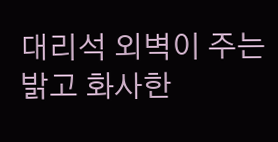대리석 외벽이 주는 밝고 화사한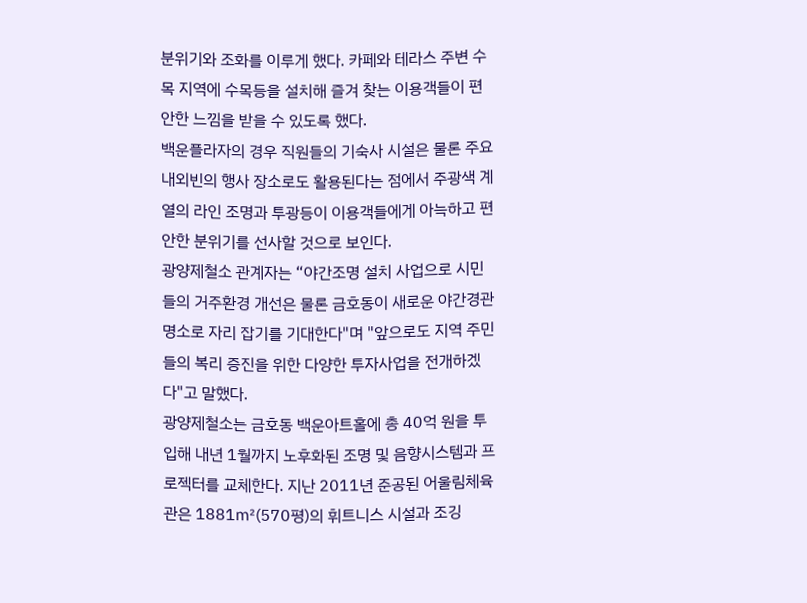분위기와 조화를 이루게 했다. 카페와 테라스 주변 수목 지역에 수목등을 설치해 즐겨 찾는 이용객들이 편안한 느낌을 받을 수 있도록 했다.
백운플라자의 경우 직원들의 기숙사 시설은 물론 주요 내외빈의 행사 장소로도 활용된다는 점에서 주광색 계열의 라인 조명과 투광등이 이용객들에게 아늑하고 편안한 분위기를 선사할 것으로 보인다.
광양제철소 관계자는 “야간조명 설치 사업으로 시민들의 거주환경 개선은 물론 금호동이 새로운 야간경관 명소로 자리 잡기를 기대한다"며 "앞으로도 지역 주민들의 복리 증진을 위한 다양한 투자사업을 전개하겠다"고 말했다.
광양제철소는 금호동 백운아트홀에 총 40억 원을 투입해 내년 1월까지 노후화된 조명 및 음향시스템과 프로젝터를 교체한다. 지난 2011년 준공된 어울림체육관은 1881㎡(570평)의 휘트니스 시설과 조깅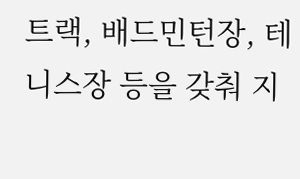트랙, 배드민턴장, 테니스장 등을 갖춰 지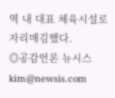역 내 대표 체육시설로 자리매김했다.
◎공감언론 뉴시스 kim@newsis.com